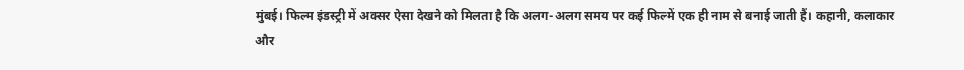मुंबई। फिल्म इंडस्ट्री में अक्सर ऐसा देखने को मिलता है कि अलग-अलग समय पर कई फिल्में एक ही नाम से बनाई जाती हैं। कहानी, कलाकार और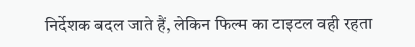निर्देशक बदल जाते हैं, लेकिन फिल्म का टाइटल वही रहता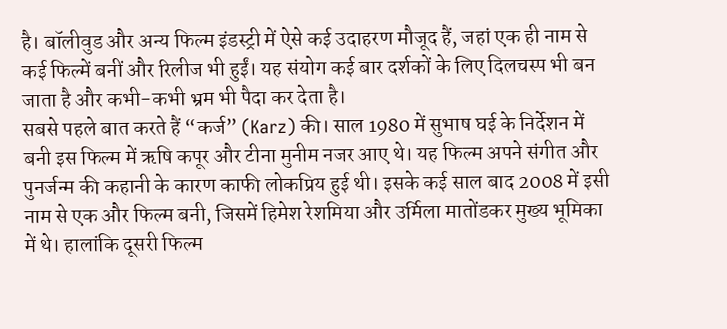है। बॉलीवुड और अन्य फिल्म इंडस्ट्री में ऐसे कई उदाहरण मौजूद हैं, जहां एक ही नाम से कई फिल्में बनीं और रिलीज भी हुईं। यह संयोग कई बार दर्शकों के लिए दिलचस्प भी बन जाता है और कभी-कभी भ्रम भी पैदा कर देता है।
सबसे पहले बात करते हैं “कर्ज” (Karz) की। साल 1980 में सुभाष घई के निर्देशन में बनी इस फिल्म में ऋषि कपूर और टीना मुनीम नजर आए थे। यह फिल्म अपने संगीत और पुनर्जन्म की कहानी के कारण काफी लोकप्रिय हुई थी। इसके कई साल बाद 2008 में इसी नाम से एक और फिल्म बनी, जिसमें हिमेश रेशमिया और उर्मिला मातोंडकर मुख्य भूमिका में थे। हालांकि दूसरी फिल्म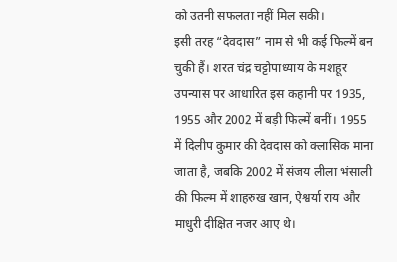को उतनी सफलता नहीं मिल सकी।
इसी तरह “देवदास” नाम से भी कई फिल्में बन चुकी हैं। शरत चंद्र चट्टोपाध्याय के मशहूर उपन्यास पर आधारित इस कहानी पर 1935, 1955 और 2002 में बड़ी फिल्में बनीं। 1955 में दिलीप कुमार की देवदास को क्लासिक माना जाता है, जबकि 2002 में संजय लीला भंसाली की फिल्म में शाहरुख खान, ऐश्वर्या राय और माधुरी दीक्षित नजर आए थे।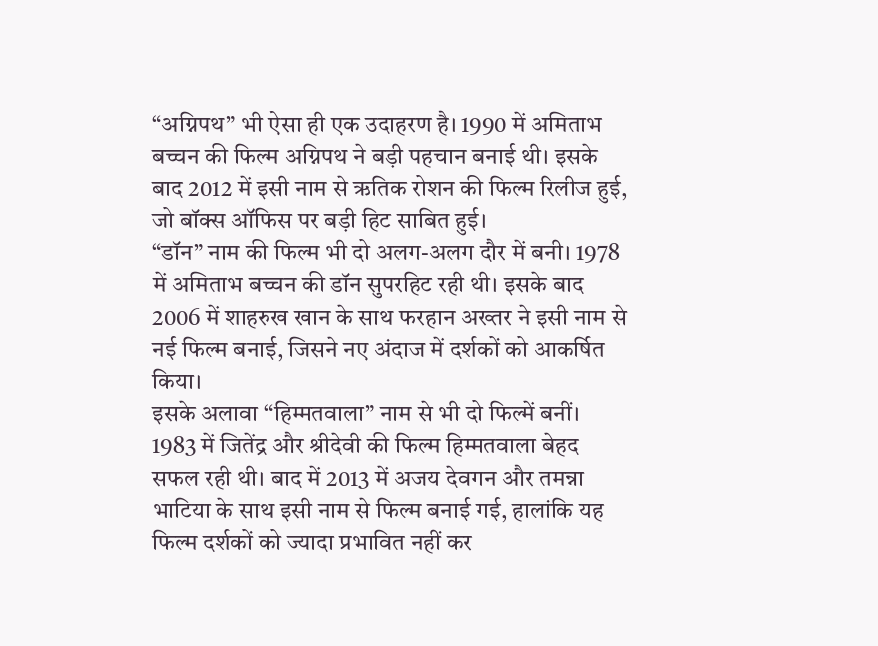“अग्निपथ” भी ऐसा ही एक उदाहरण है। 1990 में अमिताभ बच्चन की फिल्म अग्निपथ ने बड़ी पहचान बनाई थी। इसके बाद 2012 में इसी नाम से ऋतिक रोशन की फिल्म रिलीज हुई, जो बॉक्स ऑफिस पर बड़ी हिट साबित हुई।
“डॉन” नाम की फिल्म भी दो अलग-अलग दौर में बनी। 1978 में अमिताभ बच्चन की डॉन सुपरहिट रही थी। इसके बाद 2006 में शाहरुख खान के साथ फरहान अख्तर ने इसी नाम से नई फिल्म बनाई, जिसने नए अंदाज में दर्शकों को आकर्षित किया।
इसके अलावा “हिम्मतवाला” नाम से भी दो फिल्में बनीं। 1983 में जितेंद्र और श्रीदेवी की फिल्म हिम्मतवाला बेहद सफल रही थी। बाद में 2013 में अजय देवगन और तमन्ना भाटिया के साथ इसी नाम से फिल्म बनाई गई, हालांकि यह फिल्म दर्शकों को ज्यादा प्रभावित नहीं कर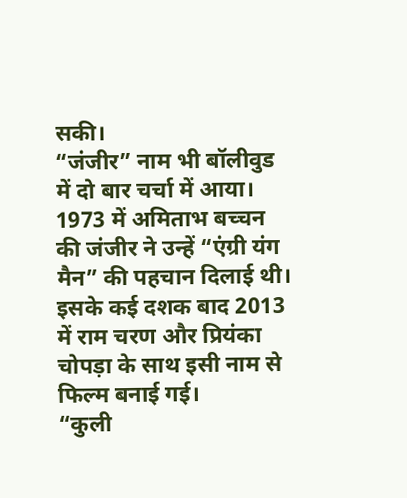सकी।
“जंजीर” नाम भी बॉलीवुड में दो बार चर्चा में आया। 1973 में अमिताभ बच्चन की जंजीर ने उन्हें “एंग्री यंग मैन” की पहचान दिलाई थी। इसके कई दशक बाद 2013 में राम चरण और प्रियंका चोपड़ा के साथ इसी नाम से फिल्म बनाई गई।
“कुली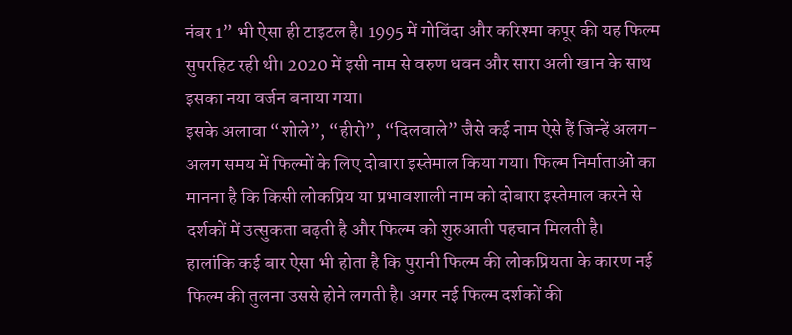नंबर 1” भी ऐसा ही टाइटल है। 1995 में गोविंदा और करिश्मा कपूर की यह फिल्म सुपरहिट रही थी। 2020 में इसी नाम से वरुण धवन और सारा अली खान के साथ इसका नया वर्जन बनाया गया।
इसके अलावा “शोले”, “हीरो”, “दिलवाले” जैसे कई नाम ऐसे हैं जिन्हें अलग-अलग समय में फिल्मों के लिए दोबारा इस्तेमाल किया गया। फिल्म निर्माताओं का मानना है कि किसी लोकप्रिय या प्रभावशाली नाम को दोबारा इस्तेमाल करने से दर्शकों में उत्सुकता बढ़ती है और फिल्म को शुरुआती पहचान मिलती है।
हालांकि कई बार ऐसा भी होता है कि पुरानी फिल्म की लोकप्रियता के कारण नई फिल्म की तुलना उससे होने लगती है। अगर नई फिल्म दर्शकों की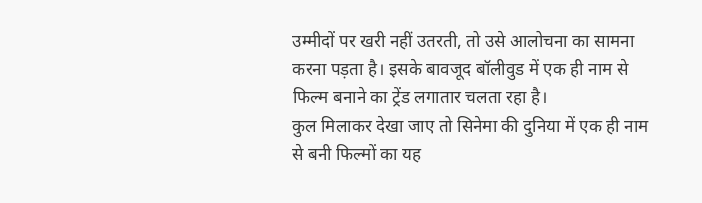उम्मीदों पर खरी नहीं उतरती, तो उसे आलोचना का सामना करना पड़ता है। इसके बावजूद बॉलीवुड में एक ही नाम से फिल्म बनाने का ट्रेंड लगातार चलता रहा है।
कुल मिलाकर देखा जाए तो सिनेमा की दुनिया में एक ही नाम से बनी फिल्मों का यह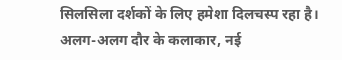सिलसिला दर्शकों के लिए हमेशा दिलचस्प रहा है। अलग-अलग दौर के कलाकार, नई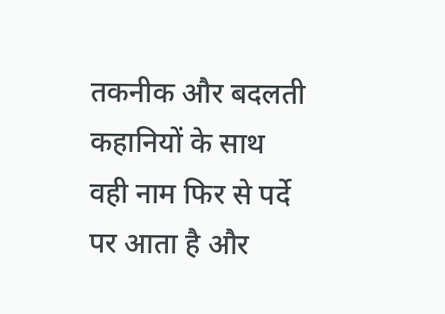तकनीक और बदलती कहानियों के साथ वही नाम फिर से पर्दे पर आता है और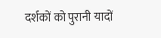दर्शकों को पुरानी यादों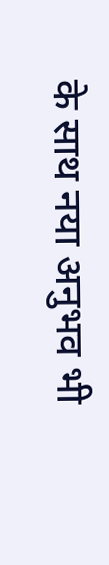के साथ नया अनुभव भी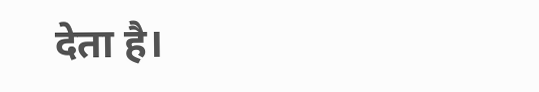देता है।